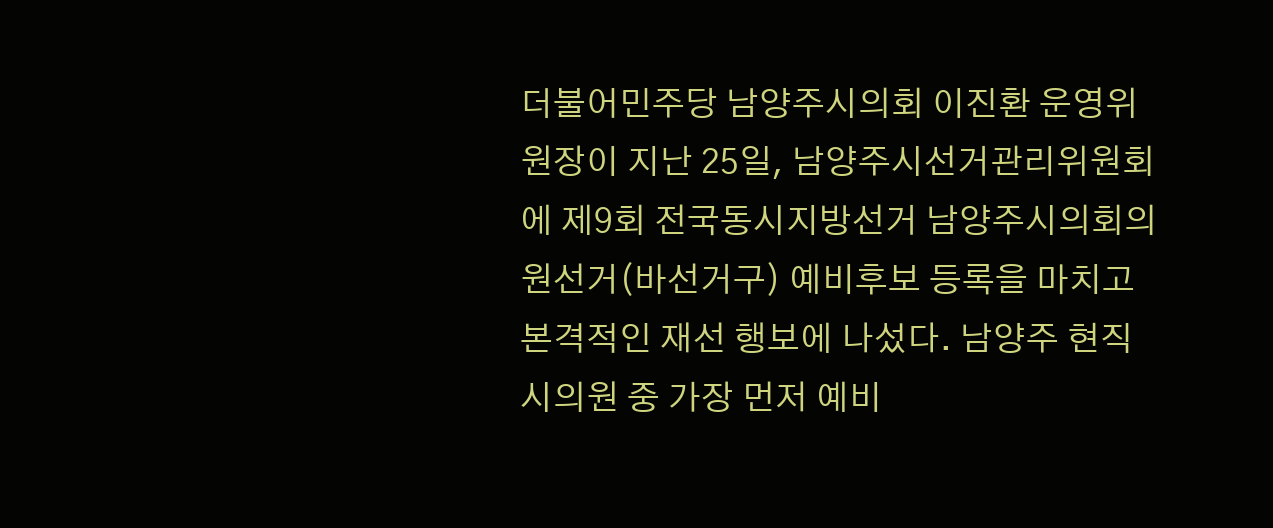더불어민주당 남양주시의회 이진환 운영위원장이 지난 25일, 남양주시선거관리위원회에 제9회 전국동시지방선거 남양주시의회의원선거(바선거구) 예비후보 등록을 마치고 본격적인 재선 행보에 나섰다. 남양주 현직 시의원 중 가장 먼저 예비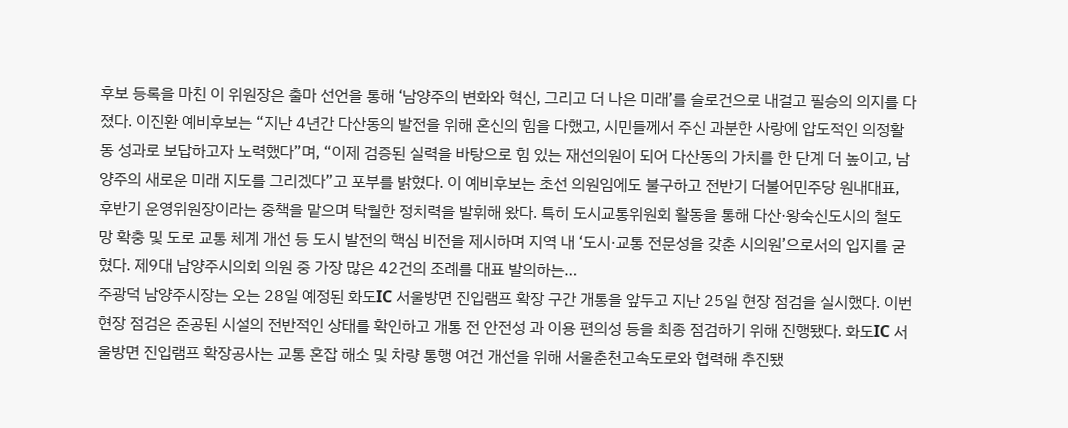후보 등록을 마친 이 위원장은 출마 선언을 통해 ‘남양주의 변화와 혁신, 그리고 더 나은 미래’를 슬로건으로 내걸고 필승의 의지를 다졌다. 이진환 예비후보는 “지난 4년간 다산동의 발전을 위해 혼신의 힘을 다했고, 시민들께서 주신 과분한 사랑에 압도적인 의정활동 성과로 보답하고자 노력했다”며, “이제 검증된 실력을 바탕으로 힘 있는 재선의원이 되어 다산동의 가치를 한 단계 더 높이고, 남양주의 새로운 미래 지도를 그리겠다”고 포부를 밝혔다. 이 예비후보는 초선 의원임에도 불구하고 전반기 더불어민주당 원내대표, 후반기 운영위원장이라는 중책을 맡으며 탁월한 정치력을 발휘해 왔다. 특히 도시교통위원회 활동을 통해 다산·왕숙신도시의 철도망 확충 및 도로 교통 체계 개선 등 도시 발전의 핵심 비전을 제시하며 지역 내 ‘도시·교통 전문성을 갖춘 시의원’으로서의 입지를 굳혔다. 제9대 남양주시의회 의원 중 가장 많은 42건의 조례를 대표 발의하는…
주광덕 남양주시장는 오는 28일 예정된 화도IC 서울방면 진입램프 확장 구간 개통을 앞두고 지난 25일 현장 점검을 실시했다. 이번 현장 점검은 준공된 시설의 전반적인 상태를 확인하고 개통 전 안전성 과 이용 편의성 등을 최종 점검하기 위해 진행됐다. 화도IC 서울방면 진입램프 확장공사는 교통 혼잡 해소 및 차량 통행 여건 개선을 위해 서울춘천고속도로와 협력해 추진됐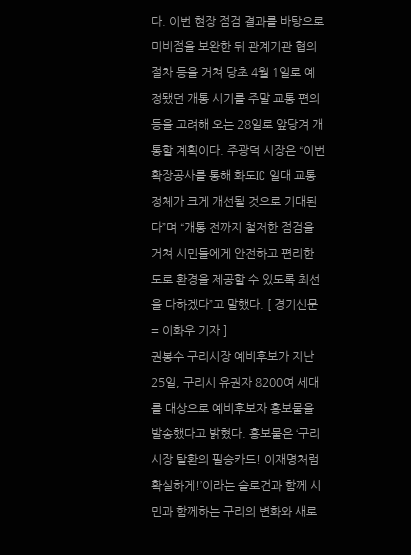다. 이번 현장 점검 결과를 바탕으로 미비점을 보완한 뒤 관계기관 협의 절차 등을 거쳐 당초 4월 1일로 예정됐던 개통 시기를 주말 교통 편의 등을 고려해 오는 28일로 앞당겨 개통할 계획이다. 주광덕 시장은 “이번 확장공사를 통해 화도IC 일대 교통 정체가 크게 개선될 것으로 기대된다”며 “개통 전까지 철저한 점검을 거쳐 시민들에게 안전하고 편리한 도로 환경을 제공할 수 있도록 최선을 다하겠다”고 말했다. [ 경기신문 = 이화우 기자 ]
권봉수 구리시장 예비후보가 지난 25일, 구리시 유권자 8200여 세대를 대상으로 예비후보자 홍보물을 발송했다고 밝혔다. 홍보물은 ‘구리시장 탈환의 필승카드! 이재명처럼 확실하게!’이라는 슬로건과 함께 시민과 함께하는 구리의 변화와 새로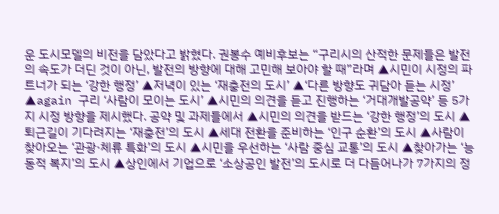운 도시모델의 비전을 담았다고 밝혔다. 권봉수 예비후보는 “구리시의 산적한 문제들은 발전의 속도가 더딘 것이 아닌, 발전의 방향에 대해 고민해 보아야 할 때”라며 ▲시민이 시정의 파트너가 되는 ‘강한 행정’ ▲저녁이 있는 ‘재충전의 도시’ ▲‘다른 방향도 귀담아 듣는 시정’ ▲again 구리 ‘사람이 모이는 도시’ ▲시민의 의견을 듣고 진행하는 ‘거대개발공약’ 등 5가지 시정 방향을 제시했다. 공약 및 과제들에서 ▲시민의 의견을 받드는 ‘강한 행정’의 도시 ▲퇴근길이 기다려지는 ‘재충전’의 도시 ▲세대 전환을 준비하는 ‘인구 순환’의 도시 ▲사람이 찾아오는 ‘관광·체류 특화’의 도시 ▲시민을 우선하는 ‘사람 중심 교통’의 도시 ▲찾아가는 ‘능동적 복지’의 도시 ▲상인에서 기업으로 ‘소상공인 발전’의 도시로 더 다듬어나가 7가지의 정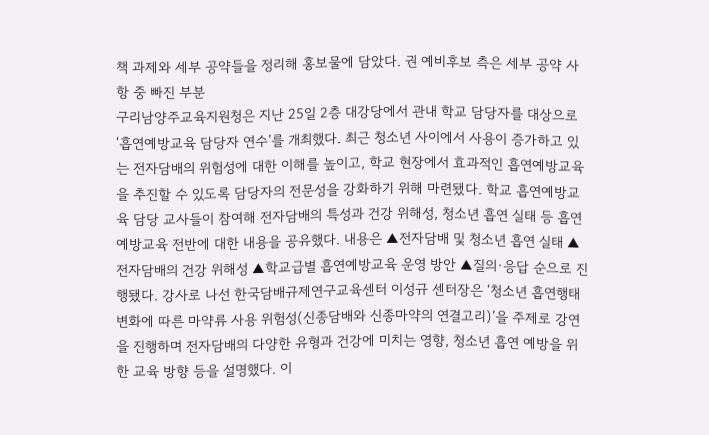책 과제와 세부 공약들을 정리해 홍보물에 담았다. 권 예비후보 측은 세부 공약 사항 중 빠진 부분
구리남양주교육지원청은 지난 25일 2층 대강당에서 관내 학교 담당자를 대상으로 ‘흡연예방교육 담당자 연수’를 개최했다. 최근 청소년 사이에서 사용이 증가하고 있는 전자담배의 위험성에 대한 이해를 높이고, 학교 현장에서 효과적인 흡연예방교육을 추진할 수 있도록 담당자의 전문성을 강화하기 위해 마련됐다. 학교 흡연예방교육 담당 교사들이 참여해 전자담배의 특성과 건강 위해성, 청소년 흡연 실태 등 흡연예방교육 전반에 대한 내용을 공유했다. 내용은 ▲전자담배 및 청소년 흡연 실태 ▲전자담배의 건강 위해성 ▲학교급별 흡연예방교육 운영 방안 ▲질의·응답 순으로 진행됐다. 강사로 나선 한국담배규제연구교육센터 이성규 센터장은 ‘청소년 흡연행태 변화에 따른 마약류 사용 위험성(신종담배와 신종마약의 연결고리)’을 주제로 강연을 진행하며 전자담배의 다양한 유형과 건강에 미치는 영향, 청소년 흡연 예방을 위한 교육 방향 등을 설명했다. 이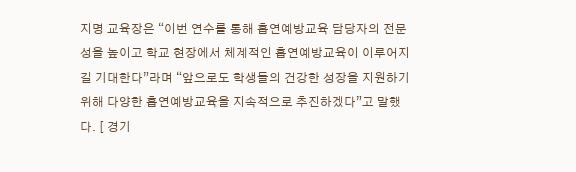지명 교육장은 “이번 연수를 통해 흡연예방교육 담당자의 전문성을 높이고 학교 현장에서 체계적인 흡연예방교육이 이루어지길 기대한다”라며 “앞으로도 학생들의 건강한 성장을 지원하기 위해 다양한 흡연예방교육을 지속적으로 추진하겠다”고 말했다. [ 경기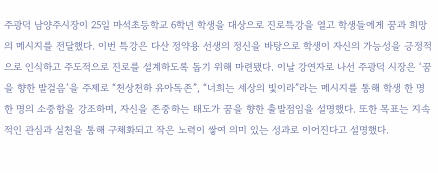주광덕 남양주시장이 25일 마석초등학교 6학년 학생을 대상으로 진로특강을 열고 학생들에게 꿈과 희망의 메시지를 전달했다. 이번 특강은 다산 정약용 선생의 정신을 바탕으로 학생이 자신의 가능성을 긍정적으로 인식하고 주도적으로 진로를 설계하도록 돕기 위해 마련됐다. 이날 강연자로 나선 주광덕 시장은 ‘꿈을 향한 발걸음’을 주제로 “천상천하 유아독존”, “너희는 세상의 빛이라”라는 메시지를 통해 학생 한 명 한 명의 소중함을 강조하며, 자신을 존중하는 태도가 꿈을 향한 출발점임을 설명했다. 또한 목표는 지속적인 관심과 실천을 통해 구체화되고 작은 노력이 쌓여 의미 있는 성과로 이어진다고 설명했다.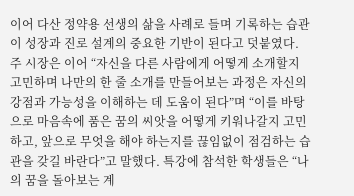이어 다산 정약용 선생의 삶을 사례로 들며 기록하는 습관이 성장과 진로 설계의 중요한 기반이 된다고 덧붙였다. 주 시장은 이어 “자신을 다른 사람에게 어떻게 소개할지 고민하며 나만의 한 줄 소개를 만들어보는 과정은 자신의 강점과 가능성을 이해하는 데 도움이 된다”며 “이를 바탕으로 마음속에 품은 꿈의 씨앗을 어떻게 키워나갈지 고민하고, 앞으로 무엇을 해야 하는지를 끊임없이 점검하는 습관을 갖길 바란다”고 말했다. 특강에 참석한 학생들은 “나의 꿈을 돌아보는 계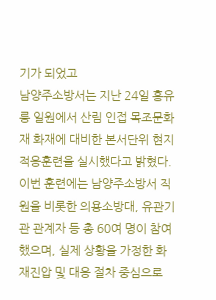기가 되었고
남양주소방서는 지난 24일 홍유릉 일원에서 산림 인접 목조문화재 화재에 대비한 본서단위 현지적응훈련을 실시했다고 밝혔다. 이번 훈련에는 남양주소방서 직원을 비롯한 의용소방대, 유관기관 관계자 등 총 60여 명이 참여했으며, 실제 상황을 가정한 화재진압 및 대응 절차 중심으로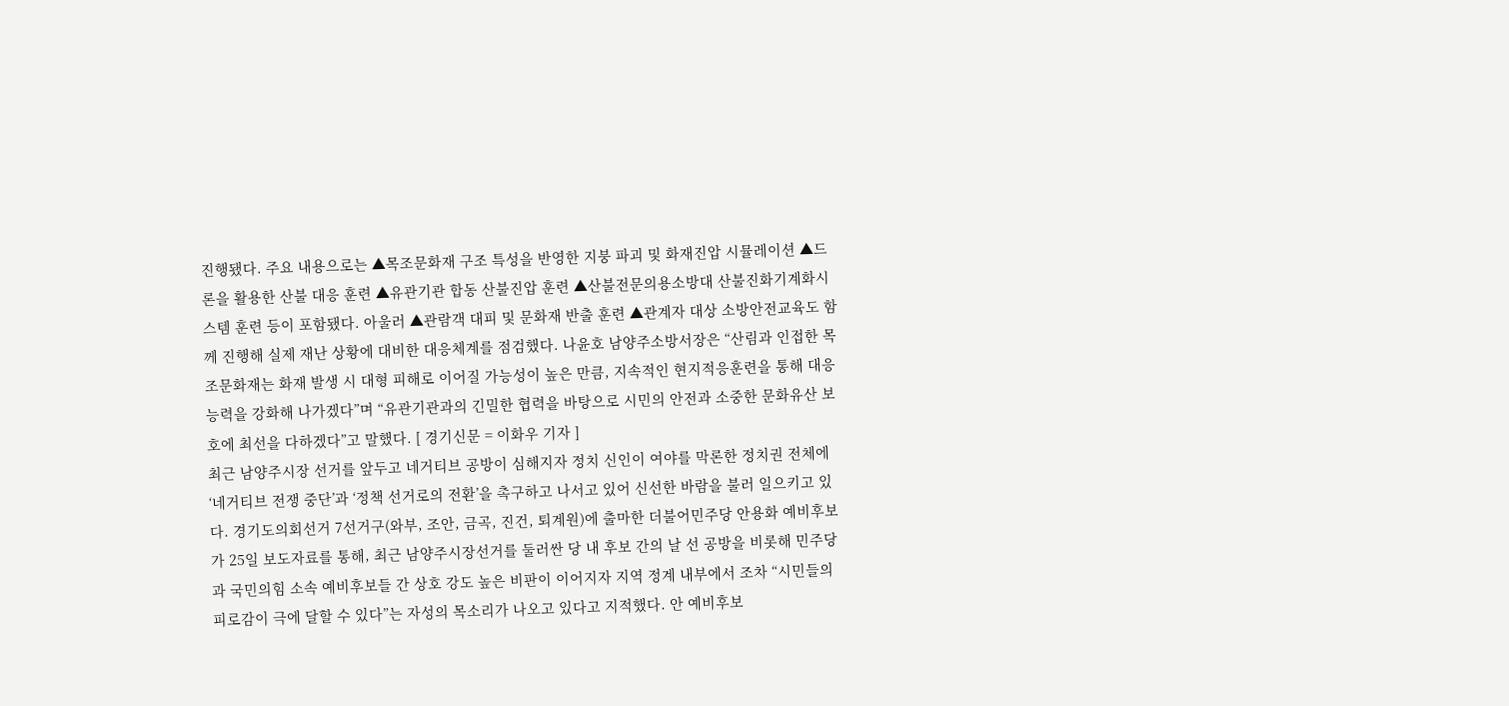진행됐다. 주요 내용으로는 ▲목조문화재 구조 특성을 반영한 지붕 파괴 및 화재진압 시뮬레이션 ▲드론을 활용한 산불 대응 훈련 ▲유관기관 합동 산불진압 훈련 ▲산불전문의용소방대 산불진화기계화시스템 훈련 등이 포함됐다. 아울러 ▲관람객 대피 및 문화재 반출 훈련 ▲관계자 대상 소방안전교육도 함께 진행해 실제 재난 상황에 대비한 대응체계를 점검했다. 나윤호 남양주소방서장은 “산림과 인접한 목조문화재는 화재 발생 시 대형 피해로 이어질 가능성이 높은 만큼, 지속적인 현지적응훈련을 통해 대응능력을 강화해 나가겠다”며 “유관기관과의 긴밀한 협력을 바탕으로 시민의 안전과 소중한 문화유산 보호에 최선을 다하겠다”고 말했다. [ 경기신문 = 이화우 기자 ]
최근 남양주시장 선거를 앞두고 네거티브 공방이 심해지자 정치 신인이 여야를 막론한 정치권 전체에 ‘네거티브 전쟁 중단’과 ‘정책 선거로의 전환’을 촉구하고 나서고 있어 신선한 바람을 불러 일으키고 있다. 경기도의회선거 7선거구(와부, 조안, 금곡, 진건, 퇴계원)에 출마한 더불어민주당 안용화 예비후보가 25일 보도자료를 통해, 최근 남양주시장선거를 둘러싼 당 내 후보 간의 날 선 공방을 비롯해 민주당과 국민의힘 소속 예비후보들 간 상호 강도 높은 비판이 이어지자 지역 정계 내부에서 조차 “시민들의 피로감이 극에 달할 수 있다”는 자성의 목소리가 나오고 있다고 지적했다. 안 예비후보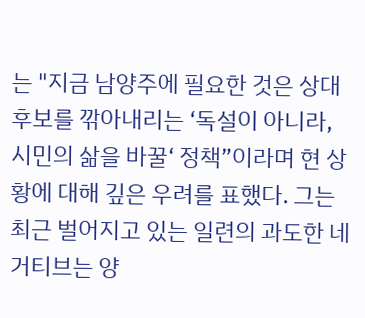는 "지금 남양주에 필요한 것은 상대 후보를 깎아내리는 ‘독설이 아니라, 시민의 삶을 바꿀‘ 정책”이라며 현 상황에 대해 깊은 우려를 표했다. 그는 최근 벌어지고 있는 일련의 과도한 네거티브는 양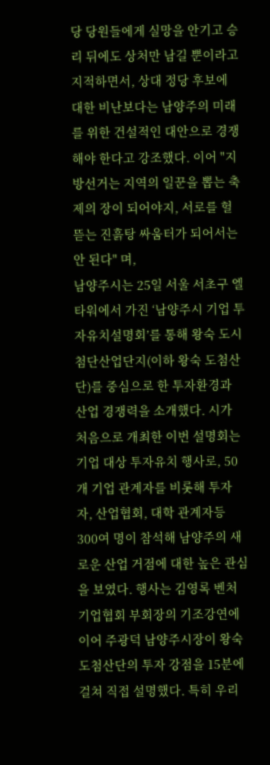당 당원들에게 실망을 안기고 승리 뒤에도 상처만 남길 뿐이라고 지적하면서, 상대 정당 후보에 대한 비난보다는 남양주의 미래를 위한 건설적인 대안으로 경쟁해야 한다고 강조했다. 이어 "지방선거는 지역의 일꾼을 뽑는 축제의 장이 되어야지, 서로를 헐뜯는 진흙탕 싸움터가 되어서는 안 된다" 며,
남양주시는 25일 서울 서초구 엘타워에서 가진 ‘남양주시 기업 투자유치설명회’를 통해 왕숙 도시첨단산업단지(이하 왕숙 도첨산단)를 중심으로 한 투자환경과 산업 경쟁력을 소개했다. 시가 처음으로 개최한 이번 설명회는 기업 대상 투자유치 행사로, 50개 기업 관계자를 비롯해 투자자, 산업협회, 대학 관계자등 300여 명이 참석해 남양주의 새로운 산업 거점에 대한 높은 관심을 보였다. 행사는 김영록 벤처기업협회 부회장의 기조강연에 이어 주광덕 남양주시장이 왕숙 도첨산단의 투자 강점을 15분에 걸쳐 직접 설명했다. 특히 우리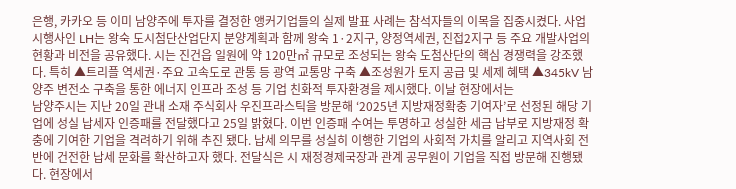은행, 카카오 등 이미 남양주에 투자를 결정한 앵커기업들의 실제 발표 사례는 참석자들의 이목을 집중시켰다. 사업시행사인 LH는 왕숙 도시첨단산업단지 분양계획과 함께 왕숙 1·2지구, 양정역세권, 진접2지구 등 주요 개발사업의 현황과 비전을 공유했다. 시는 진건읍 일원에 약 120만㎡ 규모로 조성되는 왕숙 도첨산단의 핵심 경쟁력을 강조했다. 특히 ▲트리플 역세권·주요 고속도로 관통 등 광역 교통망 구축 ▲조성원가 토지 공급 및 세제 혜택 ▲345kV 남양주 변전소 구축을 통한 에너지 인프라 조성 등 기업 친화적 투자환경을 제시했다. 이날 현장에서는
남양주시는 지난 20일 관내 소재 주식회사 우진프라스틱을 방문해 ‘2025년 지방재정확충 기여자’로 선정된 해당 기업에 성실 납세자 인증패를 전달했다고 25일 밝혔다. 이번 인증패 수여는 투명하고 성실한 세금 납부로 지방재정 확충에 기여한 기업을 격려하기 위해 추진 됐다. 납세 의무를 성실히 이행한 기업의 사회적 가치를 알리고 지역사회 전반에 건전한 납세 문화를 확산하고자 했다. 전달식은 시 재정경제국장과 관계 공무원이 기업을 직접 방문해 진행됐다. 현장에서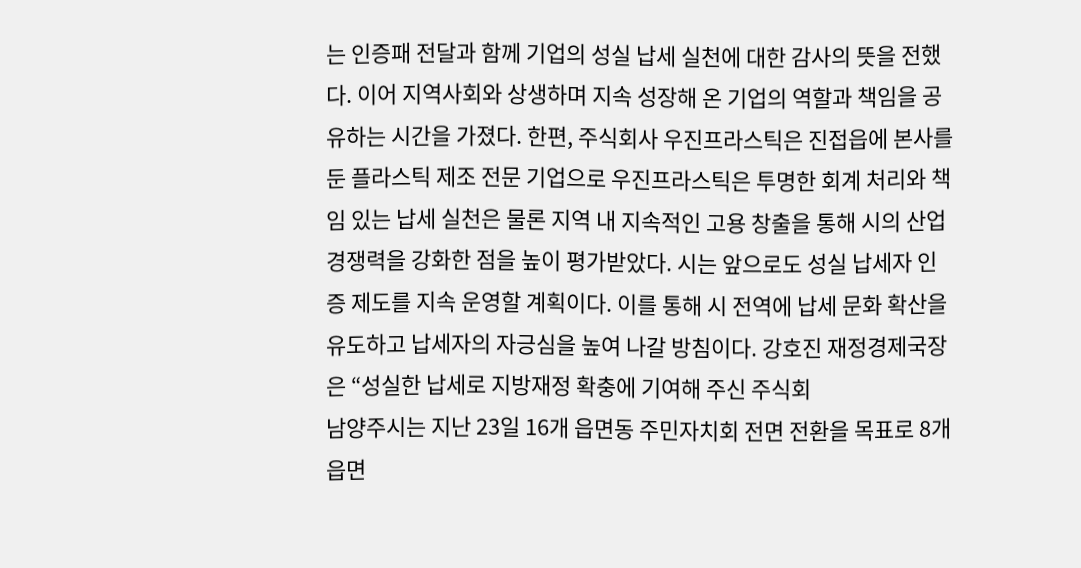는 인증패 전달과 함께 기업의 성실 납세 실천에 대한 감사의 뜻을 전했다. 이어 지역사회와 상생하며 지속 성장해 온 기업의 역할과 책임을 공유하는 시간을 가졌다. 한편, 주식회사 우진프라스틱은 진접읍에 본사를 둔 플라스틱 제조 전문 기업으로 우진프라스틱은 투명한 회계 처리와 책임 있는 납세 실천은 물론 지역 내 지속적인 고용 창출을 통해 시의 산업 경쟁력을 강화한 점을 높이 평가받았다. 시는 앞으로도 성실 납세자 인증 제도를 지속 운영할 계획이다. 이를 통해 시 전역에 납세 문화 확산을 유도하고 납세자의 자긍심을 높여 나갈 방침이다. 강호진 재정경제국장은 “성실한 납세로 지방재정 확충에 기여해 주신 주식회
남양주시는 지난 23일 16개 읍면동 주민자치회 전면 전환을 목표로 8개 읍면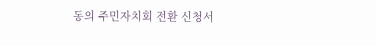동의 주민자치회 전환 신청서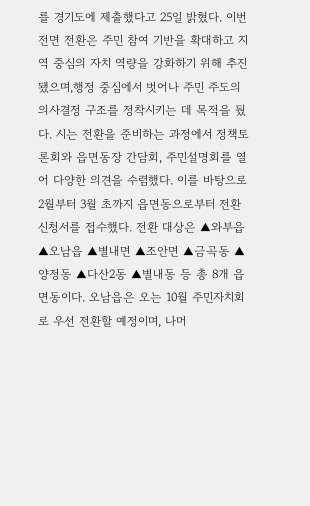를 경기도에 제출했다고 25일 밝혔다. 이번 전면 전환은 주민 참여 기반을 확대하고 지역 중심의 자치 역량을 강화하기 위해 추진됐으며,행정 중심에서 벗어나 주민 주도의 의사결정 구조를 정착시키는 데 목적을 뒀다. 시는 전환을 준비하는 과정에서 정책토론회와 읍면동장 간담회, 주민설명회를 열어 다양한 의견을 수렴했다. 이를 바탕으로 2월부터 3월 초까지 읍면동으로부터 전환 신청서를 접수했다. 전환 대상은 ▲와부읍 ▲오남읍 ▲별내면 ▲조안면 ▲금곡동 ▲양정동 ▲다산2동 ▲별내동 등 총 8개 읍면동이다. 오남읍은 오는 10월 주민자치회로 우선 전환할 예정이며, 나머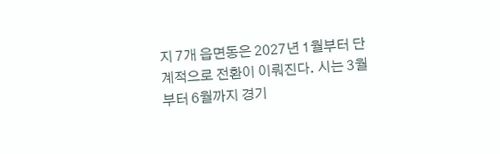지 7개 읍면동은 2027년 1월부터 단계적으로 전환이 이뤄진다. 시는 3월부터 6월까지 경기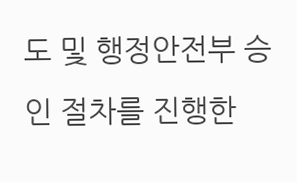도 및 행정안전부 승인 절차를 진행한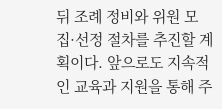뒤 조례 정비와 위원 모집·선정 절차를 추진할 계획이다. 앞으로도 지속적인 교육과 지원을 통해 주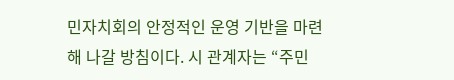민자치회의 안정적인 운영 기반을 마련해 나갈 방침이다. 시 관계자는 “주민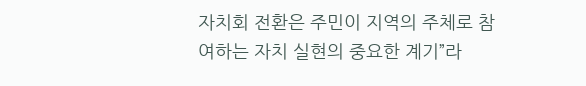자치회 전환은 주민이 지역의 주체로 참여하는 자치 실현의 중요한 계기”라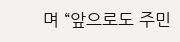며 “앞으로도 주민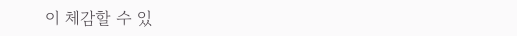이 체감할 수 있